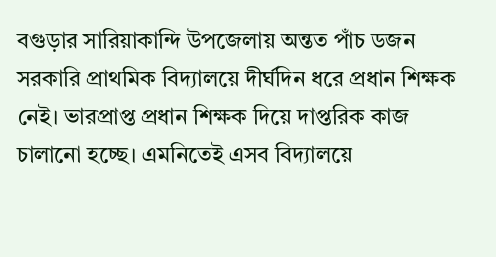বগুড়ার সারিয়াকান্দি উপজেলায় অন্তত পাঁচ ডজন সরকারি প্রাথমিক বিদ্যালয়ে দীর্ঘদিন ধরে প্রধান শিক্ষক নেই। ভারপ্রাপ্ত প্রধান শিক্ষক দিয়ে দাপ্তরিক কাজ চালানো হচ্ছে। এমনিতেই এসব বিদ্যালয়ে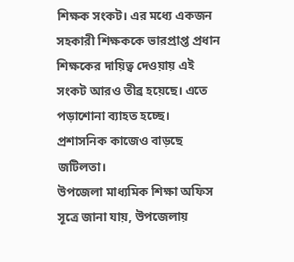শিক্ষক সংকট। এর মধ্যে একজন সহকারী শিক্ষককে ভারপ্রাপ্ত প্রধান শিক্ষকের দায়িত্ব দেওয়ায় এই সংকট আরও তীব্র হয়েছে। এতে পড়াশোনা ব্যাহত হচ্ছে। প্রশাসনিক কাজেও বাড়ছে জটিলতা।
উপজেলা মাধ্যমিক শিক্ষা অফিস সূত্রে জানা যায়, উপজেলায়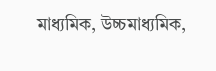মাধ্যমিক, উচ্চমাধ্যমিক,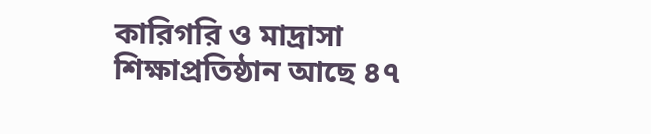কারিগরি ও মাদ্রাসা শিক্ষাপ্রতিষ্ঠান আছে ৪৭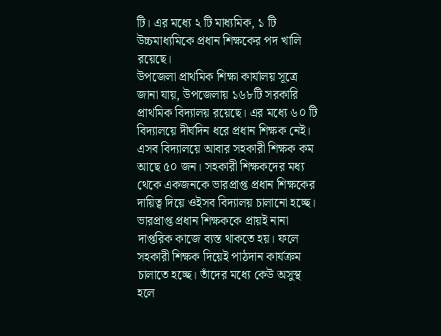টি। এর মধ্যে ২ টি মাধ্যমিক, ১ টি উচ্চমাধ্যমিকে প্রধান শিক্ষকের পদ খালি রয়েছে।
উপজেলা প্রাথমিক শিক্ষা কার্যালয় সূত্রে জানা যায়, উপজেলায় ১৬৮টি সরকারি প্রাথমিক বিদ্যালয় রয়েছে। এর মধ্যে ৬০ টি বিদ্যালয়ে দীর্ঘদিন ধরে প্রধান শিক্ষক নেই। এসব বিদ্যালয়ে আবার সহকারী শিক্ষক কম আছে ৫০ জন। সহকারী শিক্ষকদের মধ্য থেকে একজনকে ভারপ্রাপ্ত প্রধান শিক্ষকের দায়িত্ব দিয়ে ওইসব বিদ্যালয় চালানো হচ্ছে। ভারপ্রাপ্ত প্রধান শিক্ষককে প্রায়ই নানা দাপ্তরিক কাজে ব্যস্ত থাকতে হয়। ফলে সহকারী শিক্ষক দিয়েই পাঠদান কার্যক্রম চালাতে হচ্ছে। তাঁদের মধ্যে কেউ অসুস্থ হলে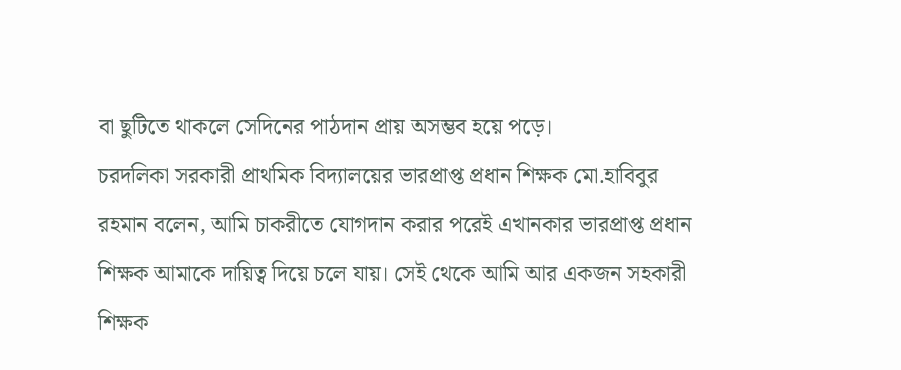বা ছুটিতে থাকলে সেদিনের পাঠদান প্রায় অসম্ভব হয়ে পড়ে।
চরদলিকা সরকারী প্রাথমিক বিদ্যালয়ের ভারপ্রাপ্ত প্রধান শিক্ষক মো.হাবিবুর রহমান বলেন, আমি চাকরীতে যোগদান করার পরেই এখানকার ভারপ্রাপ্ত প্রধান শিক্ষক আমাকে দায়িত্ব দিয়ে চলে যায়। সেই থেকে আমি আর একজন সহকারী শিক্ষক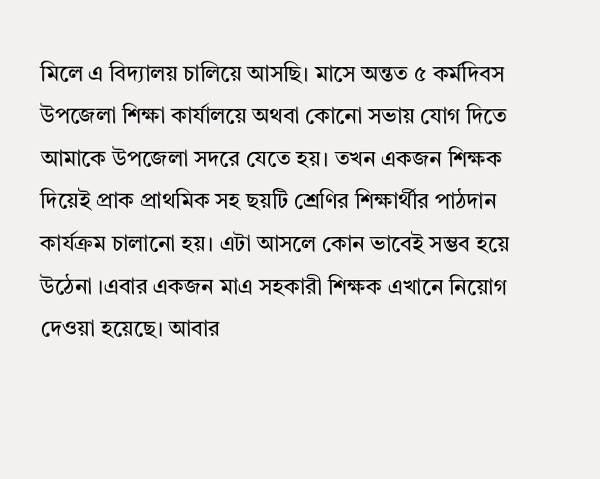মিলে এ বিদ্যালয় চালিয়ে আসছি। মাসে অন্তত ৫ কর্মদিবস উপজেলা শিক্ষা কার্যালয়ে অথবা কোনো সভায় যোগ দিতে আমাকে উপজেলা সদরে যেতে হয়। তখন একজন শিক্ষক দিয়েই প্রাক প্রাথমিক সহ ছয়টি শ্রেণির শিক্ষার্থীর পাঠদান কার্যক্রম চালানো হয়। এটা আসলে কোন ভাবেই সম্ভব হয়ে উঠেনা ।এবার একজন মাএ সহকারী শিক্ষক এখানে নিয়োগ দেওয়া হয়েছে। আবার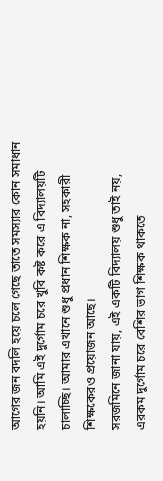আগের জন বদলি হয়ে চলে গেছে তাতে সমস্যার কোন সমাধান হয়নি। আমি এই দুর্গোম চরে খুবি কষ্ট করে এ বিদ্যালয়টি চালাচ্ছি। আমার এখানে শুধু প্রধান শিক্ষক না, সহকারী শিক্ষকেরও প্রয়োজন আছে।
সরজমিনে জানা যায়, এই একটি বিদ্যালয় শুধু তাই নয়, এরকম দুর্গোম চরে বেশির ভাগ শিক্ষক থাকতে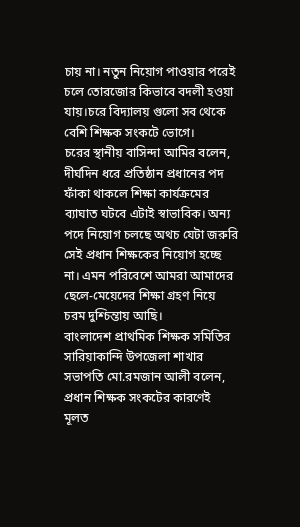চায় না। নতুন নিয়োগ পাওয়ার পরেই চলে তোরজোর কিভাবে বদলী হওয়া যায়।চরে বিদ্যালয় গুলো সব থেকে বেশি শিক্ষক সংকটে ভোগে।
চরের স্থানীয় বাসিন্দা আমির বলেন, দীর্ঘদিন ধরে প্রতিষ্ঠান প্রধানের পদ ফাঁকা থাকলে শিক্ষা কার্যক্রমের ব্যাঘাত ঘটবে এটাই স্বাভাবিক। অন্য পদে নিয়োগ চলছে অথচ যেটা জরুরি সেই প্রধান শিক্ষকের নিয়োগ হচ্ছে না। এমন পরিবেশে আমরা আমাদের ছেলে-মেয়েদের শিক্ষা গ্রহণ নিয়ে চরম দুশ্চিন্তায় আছি।
বাংলাদেশ প্রাথমিক শিক্ষক সমিতির সারিয়াকান্দি উপজেলা শাখার সভাপতি মো.রমজান আলী বলেন, প্রধান শিক্ষক সংকটের কারণেই মূলত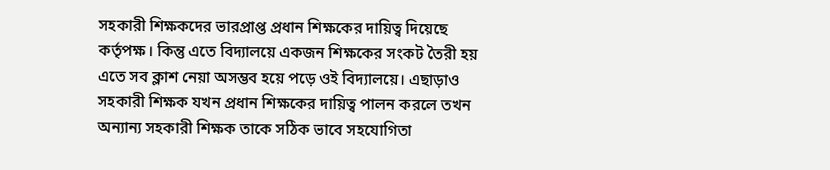সহকারী শিক্ষকদের ভারপ্রাপ্ত প্রধান শিক্ষকের দায়িত্ব দিয়েছে কর্তৃপক্ষ। কিন্তু এতে বিদ্যালয়ে একজন শিক্ষকের সংকট তৈরী হয় এতে সব ক্লাশ নেয়া অসম্ভব হয়ে পড়ে ওই বিদ্যালয়ে। এছাড়াও সহকারী শিক্ষক যখন প্রধান শিক্ষকের দায়িত্ব পালন করলে তখন অন্যান্য সহকারী শিক্ষক তাকে সঠিক ভাবে সহযোগিতা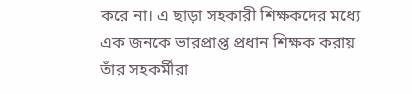করে না। এ ছাড়া সহকারী শিক্ষকদের মধ্যে এক জনকে ভারপ্রাপ্ত প্রধান শিক্ষক করায় তাঁর সহকর্মীরা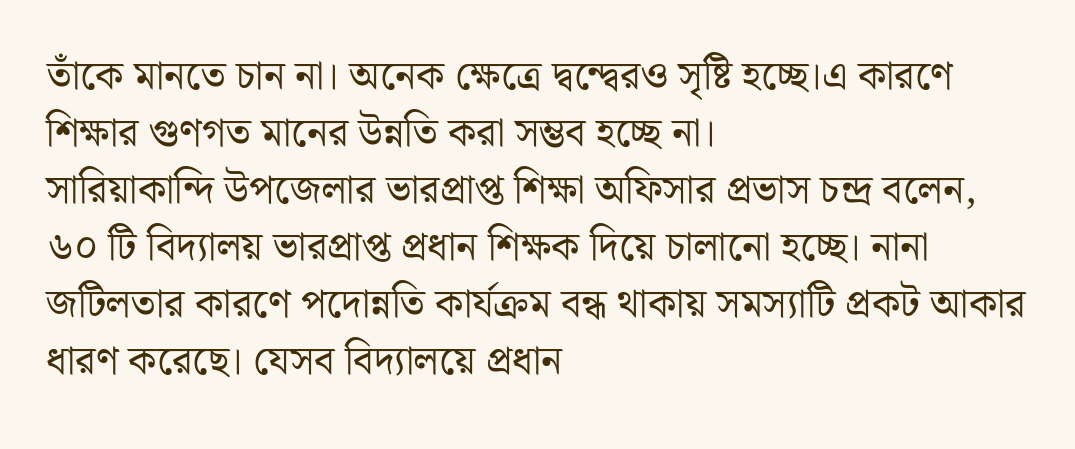তাঁকে মানতে চান না। অনেক ক্ষেত্রে দ্বন্দ্বেরও সৃষ্টি হচ্ছে।এ কারণে শিক্ষার গুণগত মানের উন্নতি করা সম্ভব হচ্ছে না।
সারিয়াকান্দি উপজেলার ভারপ্রাপ্ত শিক্ষা অফিসার প্রভাস চন্দ্র বলেন, ৬০ টি বিদ্যালয় ভারপ্রাপ্ত প্রধান শিক্ষক দিয়ে চালানো হচ্ছে। নানা জটিলতার কারণে পদোন্নতি কার্যক্রম বন্ধ থাকায় সমস্যাটি প্রকট আকার ধারণ করেছে। যেসব বিদ্যালয়ে প্রধান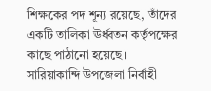শিক্ষকের পদ শূন্য রয়েছে, তাঁদের একটি তালিকা ঊর্ধ্বতন কর্তৃপক্ষের কাছে পাঠানো হয়েছে।
সারিয়াকান্দি উপজেলা নির্বাহী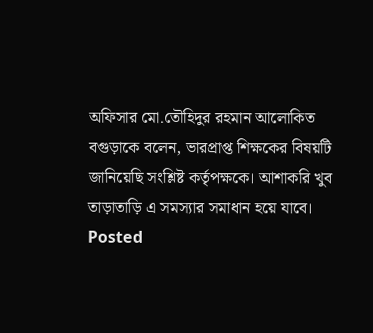অফিসার মো.তৌহিদুর রহমান আলোকিত বগুড়াকে বলেন, ভারপ্রাপ্ত শিক্ষকের বিষয়টি জানিয়েছি সংশ্লিষ্ট কর্তৃপক্ষকে। আশাকরি খুব তাড়াতাড়ি এ সমস্যার সমাধান হয়ে যাবে।
Posted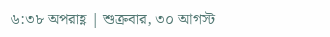৬:৩৮ অপরাহ্ণ | শুক্রবার, ৩০ আগস্ট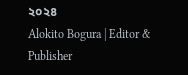২০২৪
Alokito Bogura | Editor & Publisher